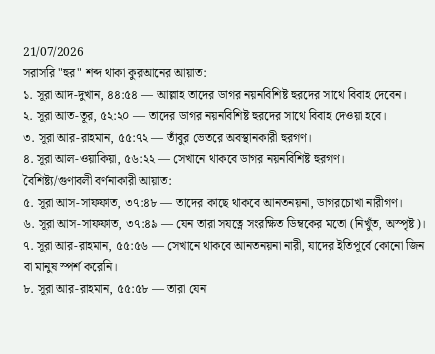21/07/2026
সরাসরি "হুর" শব্দ থাকা কুরআনের আয়াত:
১. সূরা আদ-দুখান, ৪৪:৫৪ — আল্লাহ তাদের ডাগর নয়নবিশিষ্ট হুরদের সাথে বিবাহ দেবেন।
২. সূরা আত-তূর, ৫২:২০ — তাদের ডাগর নয়নবিশিষ্ট হুরদের সাথে বিবাহ দেওয়া হবে।
৩. সূরা আর-রাহমান, ৫৫:৭২ — তাঁবুর ভেতরে অবস্থানকারী হুরগণ।
৪. সূরা আল-ওয়াকিয়া, ৫৬:২২ — সেখানে থাকবে ডাগর নয়নবিশিষ্ট হুরগণ।
বৈশিষ্ট্য/গুণাবলী বর্ণনাকারী আয়াত:
৫. সূরা আস-সাফফাত, ৩৭:৪৮ — তাদের কাছে থাকবে আনতনয়না, ডাগরচোখা নারীগণ।
৬. সূরা আস-সাফফাত, ৩৭:৪৯ — যেন তারা সযত্নে সংরক্ষিত ডিম্বকের মতো (নিখুঁত, অস্পৃষ্ট)।
৭. সূরা আর-রাহমান, ৫৫:৫৬ — সেখানে থাকবে আনতনয়না নারী, যাদের ইতিপূর্বে কোনো জিন বা মানুষ স্পর্শ করেনি।
৮. সূরা আর-রাহমান, ৫৫:৫৮ — তারা যেন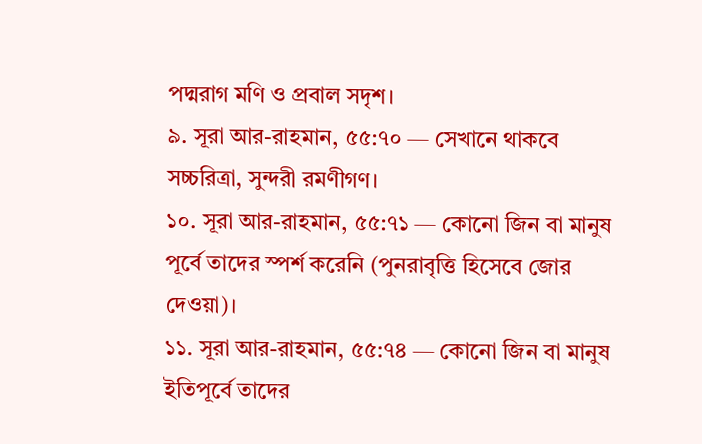পদ্মরাগ মণি ও প্রবাল সদৃশ।
৯. সূরা আর-রাহমান, ৫৫:৭০ — সেখানে থাকবে সচ্চরিত্রা, সুন্দরী রমণীগণ।
১০. সূরা আর-রাহমান, ৫৫:৭১ — কোনো জিন বা মানুষ পূর্বে তাদের স্পর্শ করেনি (পুনরাবৃত্তি হিসেবে জোর দেওয়া)।
১১. সূরা আর-রাহমান, ৫৫:৭৪ — কোনো জিন বা মানুষ ইতিপূর্বে তাদের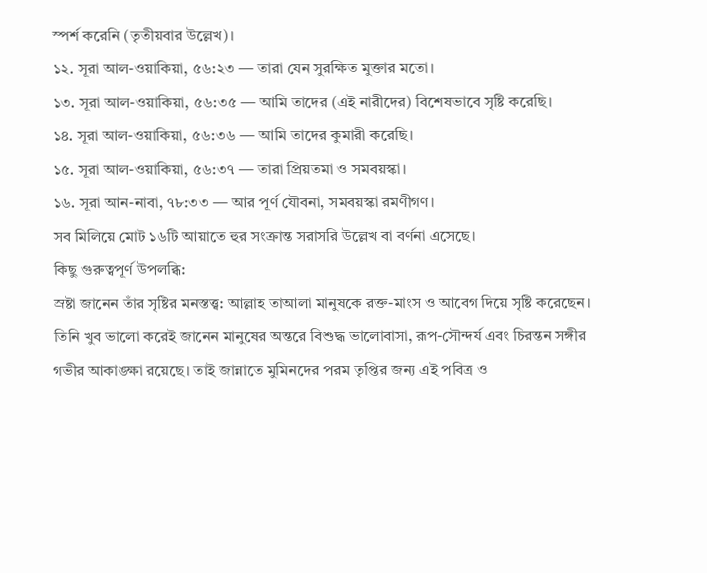স্পর্শ করেনি (তৃতীয়বার উল্লেখ)।
১২. সূরা আল-ওয়াকিয়া, ৫৬:২৩ — তারা যেন সুরক্ষিত মুক্তার মতো।
১৩. সূরা আল-ওয়াকিয়া, ৫৬:৩৫ — আমি তাদের (এই নারীদের) বিশেষভাবে সৃষ্টি করেছি।
১৪. সূরা আল-ওয়াকিয়া, ৫৬:৩৬ — আমি তাদের কুমারী করেছি।
১৫. সূরা আল-ওয়াকিয়া, ৫৬:৩৭ — তারা প্রিয়তমা ও সমবয়স্কা।
১৬. সূরা আন-নাবা, ৭৮:৩৩ — আর পূর্ণ যৌবনা, সমবয়স্কা রমণীগণ।
সব মিলিয়ে মোট ১৬টি আয়াতে হুর সংক্রান্ত সরাসরি উল্লেখ বা বর্ণনা এসেছে।
কিছু গুরুত্বপূর্ণ উপলব্ধি:
স্রষ্টা জানেন তাঁর সৃষ্টির মনস্তত্ত্ব: আল্লাহ তাআলা মানুষকে রক্ত-মাংস ও আবেগ দিয়ে সৃষ্টি করেছেন। তিনি খুব ভালো করেই জানেন মানুষের অন্তরে বিশুদ্ধ ভালোবাসা, রূপ-সৌন্দর্য এবং চিরন্তন সঙ্গীর গভীর আকাঙ্ক্ষা রয়েছে। তাই জান্নাতে মুমিনদের পরম তৃপ্তির জন্য এই পবিত্র ও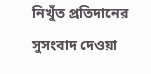নিখুঁত প্রতিদানের সুসংবাদ দেওয়া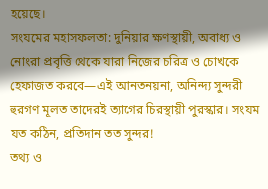হয়েছে।
সংযমের মহাসফলতা: দুনিয়ার ক্ষণস্থায়ী, অবাধ্য ও নোংরা প্রবৃত্তি থেকে যারা নিজের চরিত্র ও চোখকে হেফাজত করবে—এই আনতনয়না, অনিন্দ্য সুন্দরী হুরগণ মূলত তাদেরই ত্যাগের চিরস্থায়ী পুরস্কার। সংযম যত কঠিন, প্রতিদান তত সুন্দর!
তথ্য ও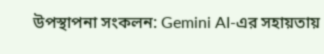উপস্থাপনা সংকলন: Gemini AI-এর সহায়তায়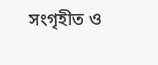সংগৃহীত ও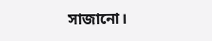সাজানো।